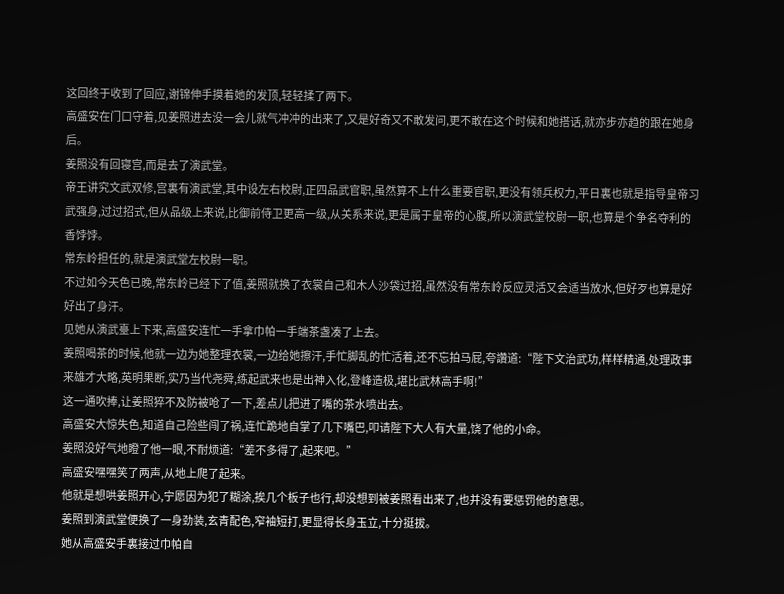这回终于收到了回应,谢锦伸手摸着她的发顶,轻轻揉了两下。
高盛安在门口守着,见姜照进去没一会儿就气冲冲的出来了,又是好奇又不敢发问,更不敢在这个时候和她搭话,就亦步亦趋的跟在她身后。
姜照没有回寝宫,而是去了演武堂。
帝王讲究文武双修,宫裏有演武堂,其中设左右校尉,正四品武官职,虽然算不上什么重要官职,更没有领兵权力,平日裏也就是指导皇帝习武强身,过过招式,但从品级上来说,比御前侍卫更高一级,从关系来说,更是属于皇帝的心腹,所以演武堂校尉一职,也算是个争名夺利的香饽饽。
常东岭担任的,就是演武堂左校尉一职。
不过如今天色已晚,常东岭已经下了值,姜照就换了衣裳自己和木人沙袋过招,虽然没有常东岭反应灵活又会适当放水,但好歹也算是好好出了身汗。
见她从演武臺上下来,高盛安连忙一手拿巾帕一手端茶盏凑了上去。
姜照喝茶的时候,他就一边为她整理衣裳,一边给她擦汗,手忙脚乱的忙活着,还不忘拍马屁,夸讚道:“陛下文治武功,样样精通,处理政事来雄才大略,英明果断,实乃当代尧舜,练起武来也是出神入化,登峰造极,堪比武林高手啊!”
这一通吹捧,让姜照猝不及防被呛了一下,差点儿把进了嘴的茶水喷出去。
高盛安大惊失色,知道自己险些闯了祸,连忙跪地自掌了几下嘴巴,叩请陛下大人有大量,饶了他的小命。
姜照没好气地瞪了他一眼,不耐烦道:“差不多得了,起来吧。”
高盛安嘿嘿笑了两声,从地上爬了起来。
他就是想哄姜照开心,宁愿因为犯了糊涂,挨几个板子也行,却没想到被姜照看出来了,也并没有要惩罚他的意思。
姜照到演武堂便换了一身劲装,玄青配色,窄袖短打,更显得长身玉立,十分挺拔。
她从高盛安手裏接过巾帕自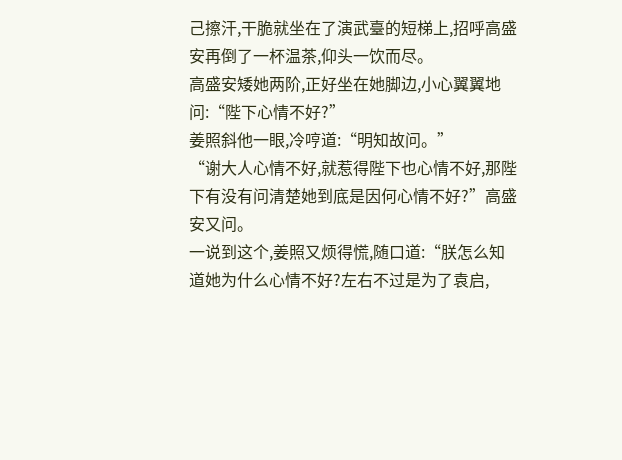己擦汗,干脆就坐在了演武臺的短梯上,招呼高盛安再倒了一杯温茶,仰头一饮而尽。
高盛安矮她两阶,正好坐在她脚边,小心翼翼地问:“陛下心情不好?”
姜照斜他一眼,冷哼道:“明知故问。”
“谢大人心情不好,就惹得陛下也心情不好,那陛下有没有问清楚她到底是因何心情不好?”高盛安又问。
一说到这个,姜照又烦得慌,随口道:“朕怎么知道她为什么心情不好?左右不过是为了袁启,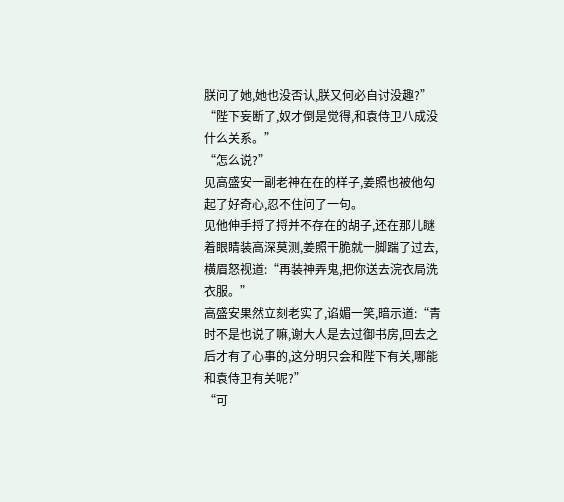朕问了她,她也没否认,朕又何必自讨没趣?”
“陛下妄断了,奴才倒是觉得,和袁侍卫八成没什么关系。”
“怎么说?”
见高盛安一副老神在在的样子,姜照也被他勾起了好奇心,忍不住问了一句。
见他伸手捋了捋并不存在的胡子,还在那儿瞇着眼睛装高深莫测,姜照干脆就一脚踹了过去,横眉怒视道:“再装神弄鬼,把你送去浣衣局洗衣服。”
高盛安果然立刻老实了,谄媚一笑,暗示道:“青时不是也说了嘛,谢大人是去过御书房,回去之后才有了心事的,这分明只会和陛下有关,哪能和袁侍卫有关呢?”
“可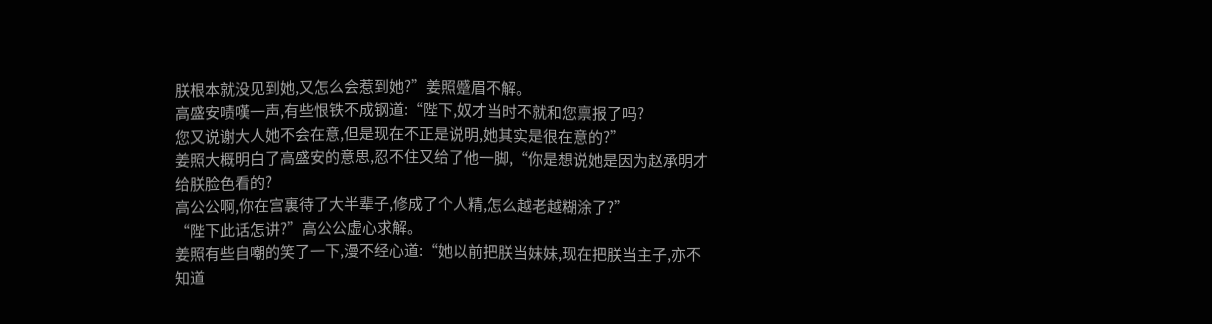朕根本就没见到她,又怎么会惹到她?”姜照蹙眉不解。
高盛安啧嘆一声,有些恨铁不成钢道:“陛下,奴才当时不就和您禀报了吗?
您又说谢大人她不会在意,但是现在不正是说明,她其实是很在意的?”
姜照大概明白了高盛安的意思,忍不住又给了他一脚,“你是想说她是因为赵承明才给朕脸色看的?
高公公啊,你在宫裏待了大半辈子,修成了个人精,怎么越老越糊涂了?”
“陛下此话怎讲?”高公公虚心求解。
姜照有些自嘲的笑了一下,漫不经心道:“她以前把朕当妹妹,现在把朕当主子,亦不知道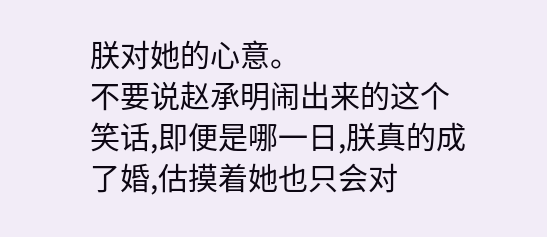朕对她的心意。
不要说赵承明闹出来的这个笑话,即便是哪一日,朕真的成了婚,估摸着她也只会对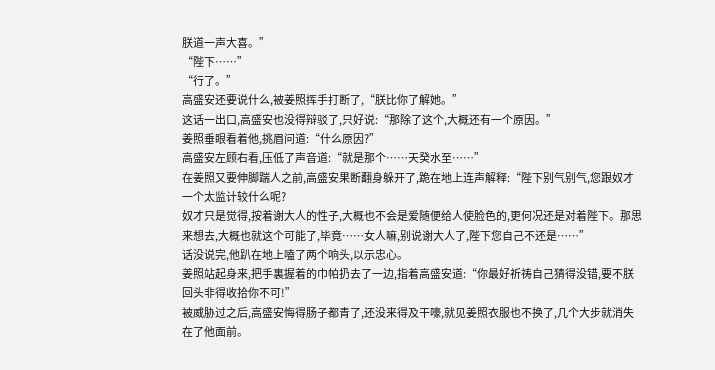朕道一声大喜。”
“陛下……”
“行了。”
高盛安还要说什么,被姜照挥手打断了,“朕比你了解她。”
这话一出口,高盛安也没得辩驳了,只好说:“那除了这个,大概还有一个原因。”
姜照垂眼看着他,挑眉问道:“什么原因?”
高盛安左顾右看,压低了声音道:“就是那个……天癸水至……”
在姜照又要伸脚踹人之前,高盛安果断翻身躲开了,跪在地上连声解释:“陛下别气别气,您跟奴才一个太监计较什么呢?
奴才只是觉得,按着谢大人的性子,大概也不会是爱随便给人使脸色的,更何况还是对着陛下。那思来想去,大概也就这个可能了,毕竟……女人嘛,别说谢大人了,陛下您自己不还是……”
话没说完,他趴在地上嗑了两个响头,以示忠心。
姜照站起身来,把手裏握着的巾帕扔去了一边,指着高盛安道:“你最好祈祷自己猜得没错,要不朕回头非得收拾你不可!”
被威胁过之后,高盛安悔得肠子都青了,还没来得及干嚎,就见姜照衣服也不换了,几个大步就消失在了他面前。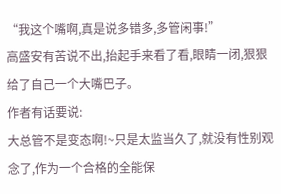“我这个嘴啊,真是说多错多,多管闲事!”
高盛安有苦说不出,抬起手来看了看,眼睛一闭,狠狠给了自己一个大嘴巴子。
作者有话要说:
大总管不是变态啊!~只是太监当久了,就没有性别观念了,作为一个合格的全能保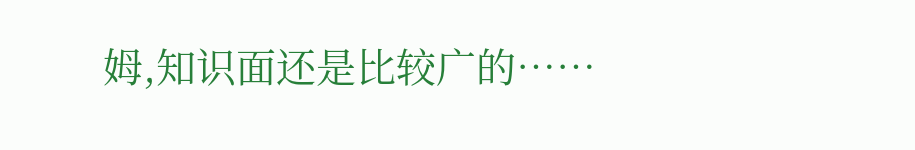姆,知识面还是比较广的……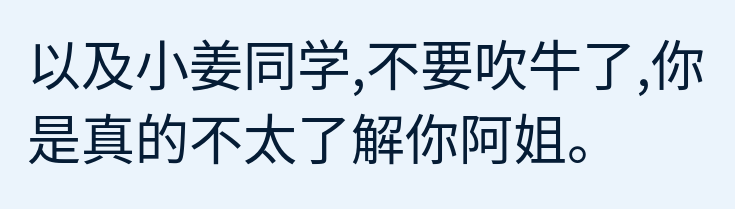以及小姜同学,不要吹牛了,你是真的不太了解你阿姐。